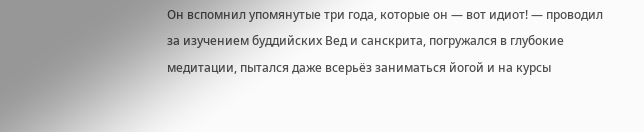Он вспомнил упомянутые три года, которые он — вот идиот! — проводил за изучением буддийских Вед и санскрита, погружался в глубокие медитации, пытался даже всерьёз заниматься йогой и на курсы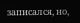записался, но,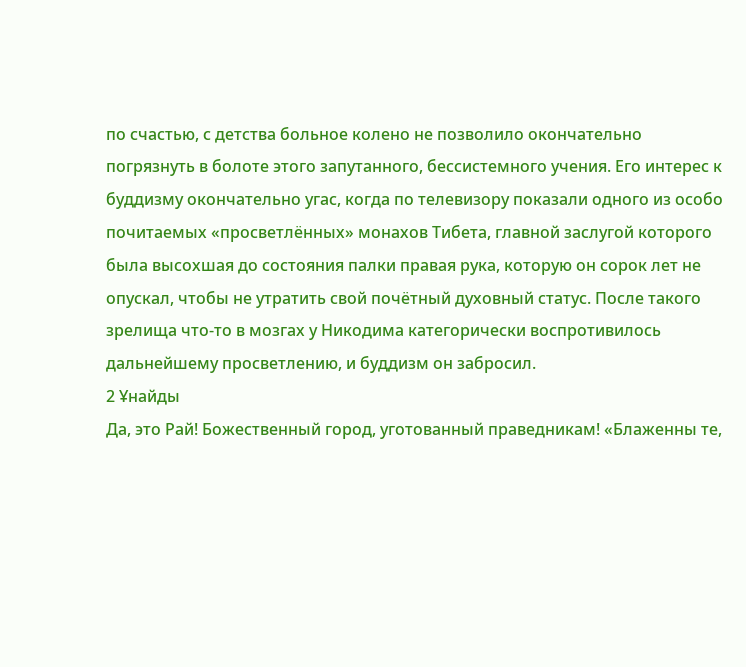по счастью, с детства больное колено не позволило окончательно погрязнуть в болоте этого запутанного, бессистемного учения. Его интерес к буддизму окончательно угас, когда по телевизору показали одного из особо почитаемых «просветлённых» монахов Тибета, главной заслугой которого была высохшая до состояния палки правая рука, которую он сорок лет не опускал, чтобы не утратить свой почётный духовный статус. После такого зрелища что-то в мозгах у Никодима категорически воспротивилось дальнейшему просветлению, и буддизм он забросил.
2 Ұнайды
Да, это Рай! Божественный город, уготованный праведникам! «Блаженны те,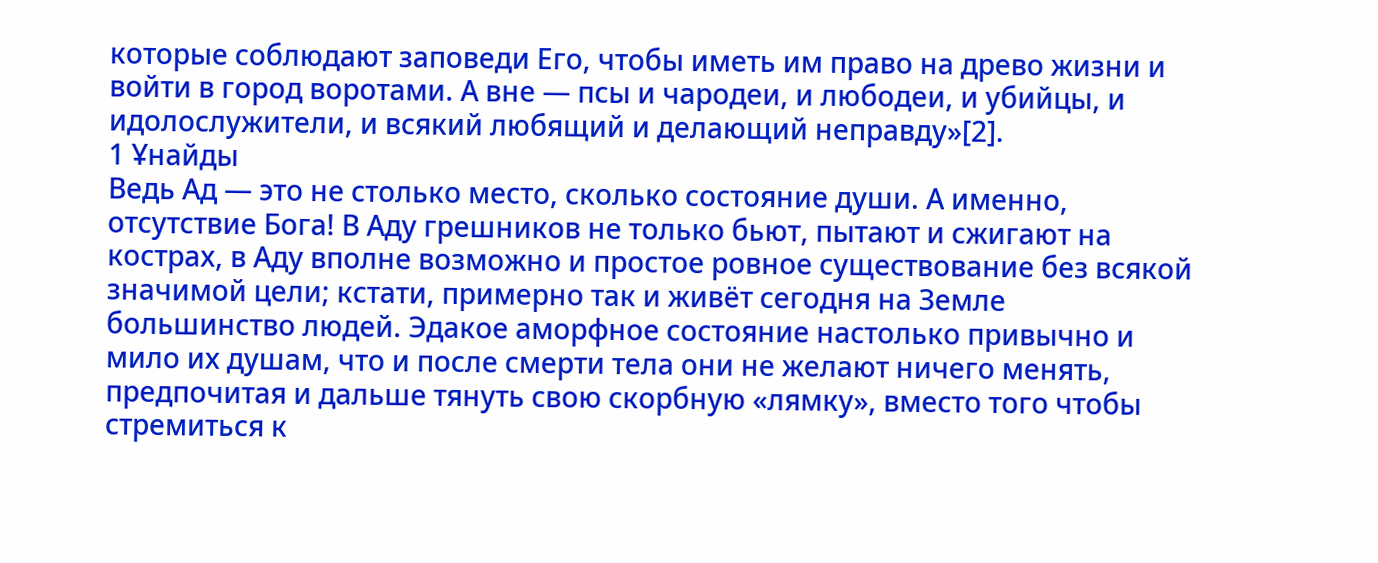которые соблюдают заповеди Его, чтобы иметь им право на древо жизни и войти в город воротами. А вне — псы и чародеи, и любодеи, и убийцы, и идолослужители, и всякий любящий и делающий неправду»[2].
1 Ұнайды
Ведь Ад — это не столько место, сколько состояние души. А именно, отсутствие Бога! В Аду грешников не только бьют, пытают и сжигают на кострах, в Аду вполне возможно и простое ровное существование без всякой значимой цели; кстати, примерно так и живёт сегодня на Земле большинство людей. Эдакое аморфное состояние настолько привычно и мило их душам, что и после смерти тела они не желают ничего менять, предпочитая и дальше тянуть свою скорбную «лямку», вместо того чтобы стремиться к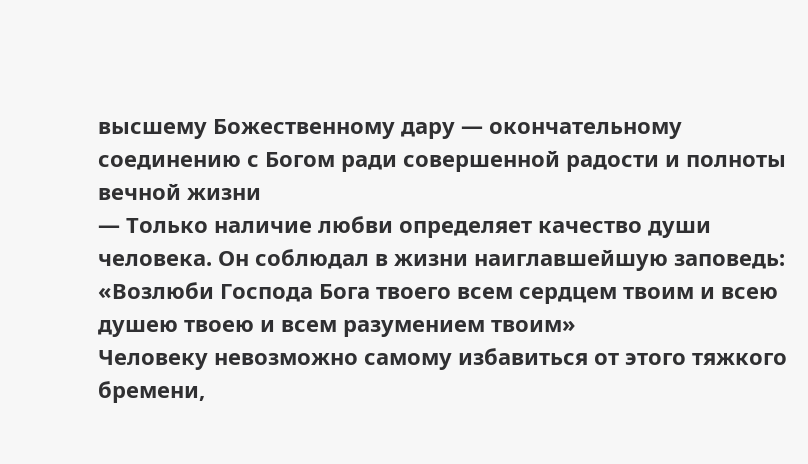высшему Божественному дару — окончательному соединению с Богом ради совершенной радости и полноты вечной жизни
— Только наличие любви определяет качество души человека. Он соблюдал в жизни наиглавшейшую заповедь: «Возлюби Господа Бога твоего всем сердцем твоим и всею душею твоею и всем разумением твоим»
Человеку невозможно самому избавиться от этого тяжкого бремени,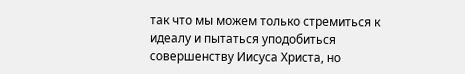так что мы можем только стремиться к идеалу и пытаться уподобиться совершенству Иисуса Христа, но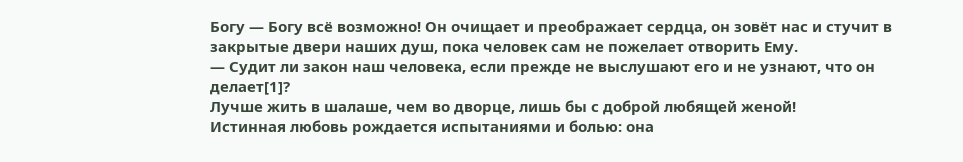Богу — Богу всё возможно! Он очищает и преображает сердца, он зовёт нас и стучит в закрытые двери наших душ, пока человек сам не пожелает отворить Ему.
— Судит ли закон наш человека, если прежде не выслушают его и не узнают, что он делает[1]?
Лучше жить в шалаше, чем во дворце, лишь бы с доброй любящей женой!
Истинная любовь рождается испытаниями и болью: она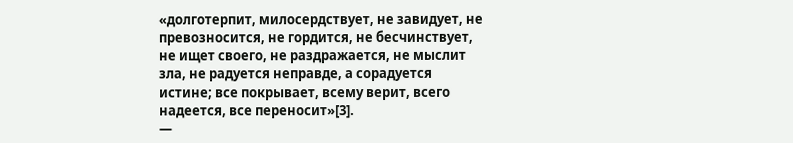«долготерпит, милосердствует, не завидует, не превозносится, не гордится, не бесчинствует, не ищет своего, не раздражается, не мыслит зла, не радуется неправде, а сорадуется истине; все покрывает, всему верит, всего надеется, все переносит»[3].
—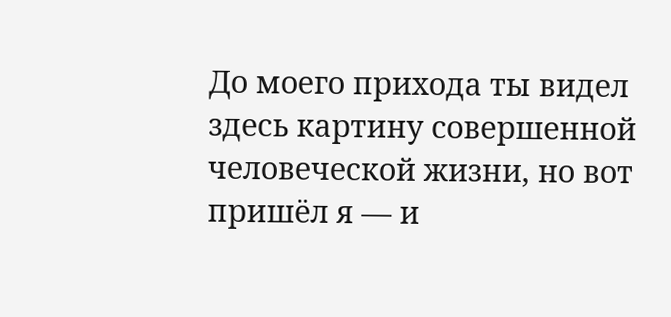До моего прихода ты видел здесь картину совершенной человеческой жизни, но вот пришёл я — и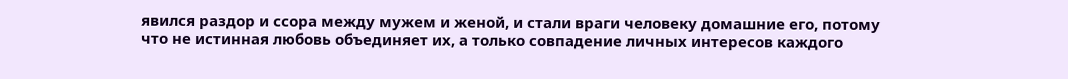явился раздор и ссора между мужем и женой, и стали враги человеку домашние его, потому что не истинная любовь объединяет их, а только совпадение личных интересов каждого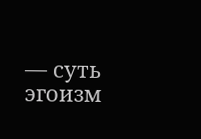— суть эгоизм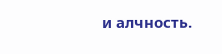и алчность.